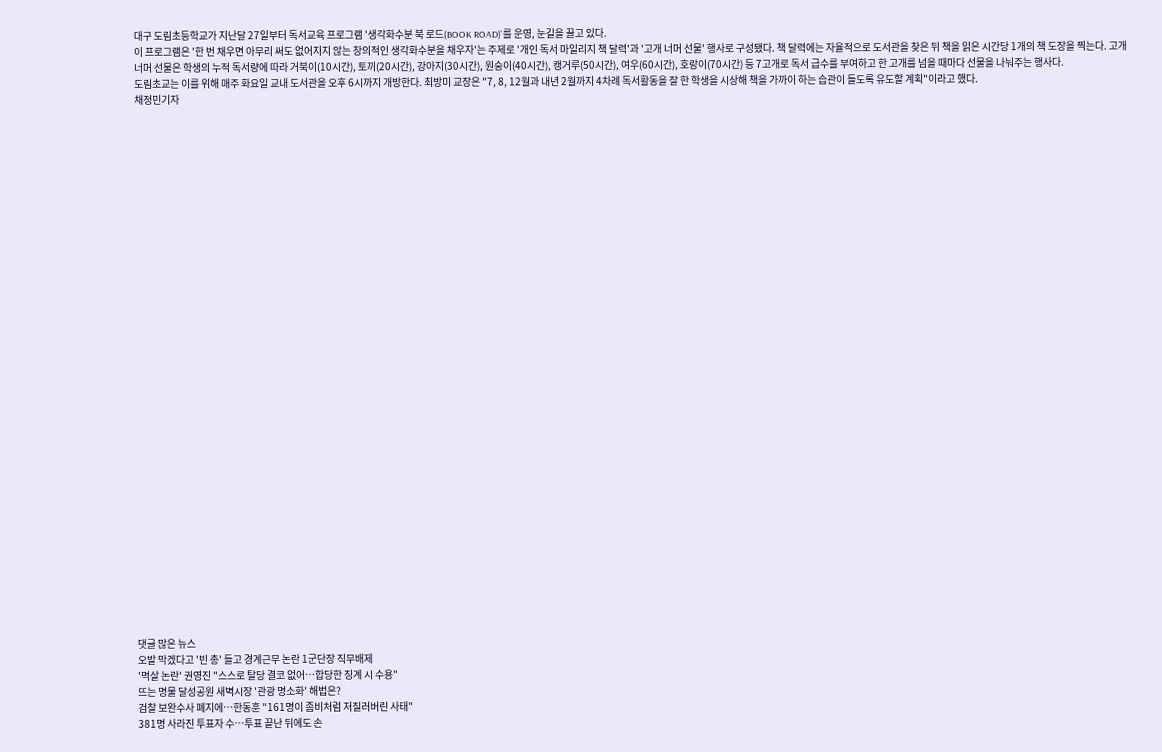대구 도림초등학교가 지난달 27일부터 독서교육 프로그램 '생각화수분 북 로드(BOOK ROAD)'를 운영, 눈길을 끌고 있다.
이 프로그램은 '한 번 채우면 아무리 써도 없어지지 않는 창의적인 생각화수분을 채우자'는 주제로 '개인 독서 마일리지 책 달력'과 '고개 너머 선물' 행사로 구성됐다. 책 달력에는 자율적으로 도서관을 찾은 뒤 책을 읽은 시간당 1개의 책 도장을 찍는다. 고개 너머 선물은 학생의 누적 독서량에 따라 거북이(10시간), 토끼(20시간), 강아지(30시간), 원숭이(40시간), 캥거루(50시간), 여우(60시간), 호랑이(70시간) 등 7고개로 독서 급수를 부여하고 한 고개를 넘을 때마다 선물을 나눠주는 행사다.
도림초교는 이를 위해 매주 화요일 교내 도서관을 오후 6시까지 개방한다. 최방미 교장은 "7, 8, 12월과 내년 2월까지 4차례 독서활동을 잘 한 학생을 시상해 책을 가까이 하는 습관이 들도록 유도할 계획"이라고 했다.
채정민기자

































댓글 많은 뉴스
오발 막겠다고 '빈 총' 들고 경계근무 논란 1군단장 직무배제
'멱살 논란' 권영진 "스스로 탈당 결코 없어…합당한 징계 시 수용"
뜨는 명물 달성공원 새벽시장 '관광 명소화' 해법은?
검찰 보완수사 폐지에…한동훈 "161명이 좀비처럼 저질러버린 사태"
381명 사라진 투표자 수…투표 끝난 뒤에도 손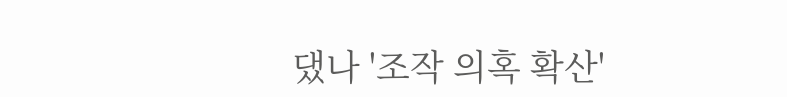댔나 '조작 의혹 확산'